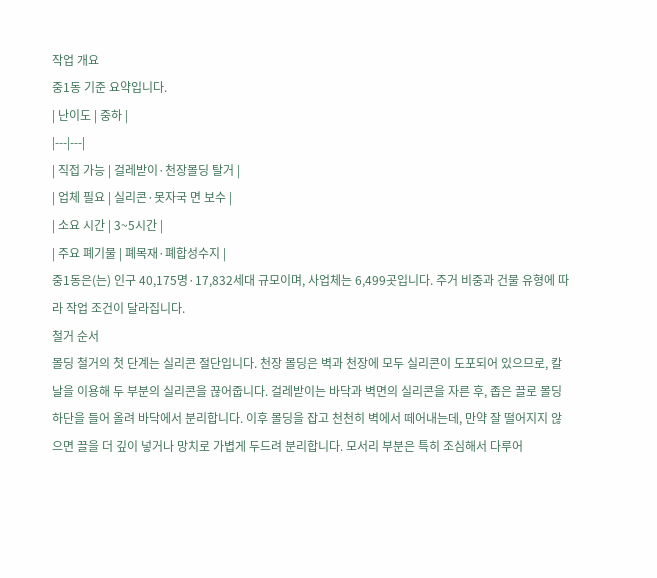작업 개요
중1동 기준 요약입니다.
| 난이도 | 중하 |
|---|---|
| 직접 가능 | 걸레받이·천장몰딩 탈거 |
| 업체 필요 | 실리콘·못자국 면 보수 |
| 소요 시간 | 3~5시간 |
| 주요 폐기물 | 폐목재·폐합성수지 |
중1동은(는) 인구 40,175명·17,832세대 규모이며, 사업체는 6,499곳입니다. 주거 비중과 건물 유형에 따라 작업 조건이 달라집니다.
철거 순서
몰딩 철거의 첫 단계는 실리콘 절단입니다. 천장 몰딩은 벽과 천장에 모두 실리콘이 도포되어 있으므로, 칼날을 이용해 두 부분의 실리콘을 끊어줍니다. 걸레받이는 바닥과 벽면의 실리콘을 자른 후, 좁은 끌로 몰딩 하단을 들어 올려 바닥에서 분리합니다. 이후 몰딩을 잡고 천천히 벽에서 떼어내는데, 만약 잘 떨어지지 않으면 끌을 더 깊이 넣거나 망치로 가볍게 두드려 분리합니다. 모서리 부분은 특히 조심해서 다루어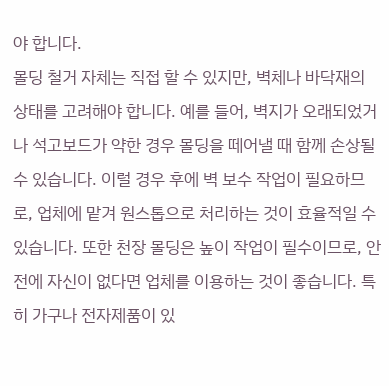야 합니다.
몰딩 철거 자체는 직접 할 수 있지만, 벽체나 바닥재의 상태를 고려해야 합니다. 예를 들어, 벽지가 오래되었거나 석고보드가 약한 경우 몰딩을 떼어낼 때 함께 손상될 수 있습니다. 이럴 경우 후에 벽 보수 작업이 필요하므로, 업체에 맡겨 원스톱으로 처리하는 것이 효율적일 수 있습니다. 또한 천장 몰딩은 높이 작업이 필수이므로, 안전에 자신이 없다면 업체를 이용하는 것이 좋습니다. 특히 가구나 전자제품이 있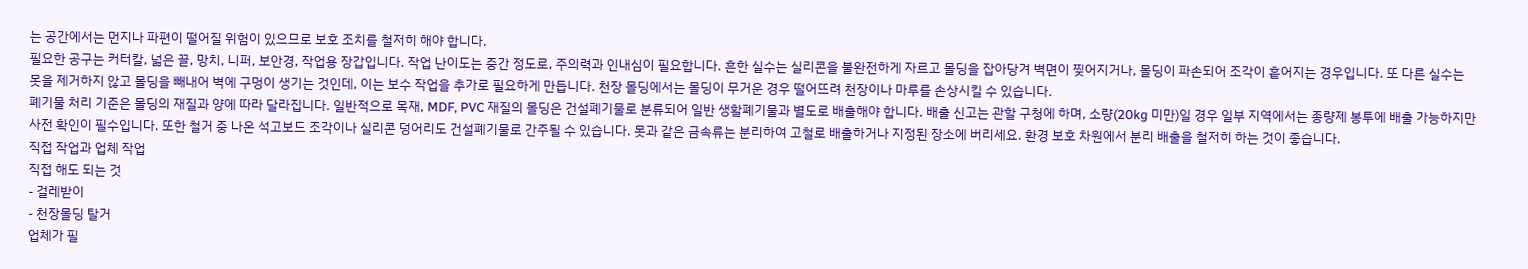는 공간에서는 먼지나 파편이 떨어질 위험이 있으므로 보호 조치를 철저히 해야 합니다.
필요한 공구는 커터칼, 넓은 끌, 망치, 니퍼, 보안경, 작업용 장갑입니다. 작업 난이도는 중간 정도로, 주의력과 인내심이 필요합니다. 흔한 실수는 실리콘을 불완전하게 자르고 몰딩을 잡아당겨 벽면이 찢어지거나, 몰딩이 파손되어 조각이 흩어지는 경우입니다. 또 다른 실수는 못을 제거하지 않고 몰딩을 빼내어 벽에 구멍이 생기는 것인데, 이는 보수 작업을 추가로 필요하게 만듭니다. 천장 몰딩에서는 몰딩이 무거운 경우 떨어뜨려 천장이나 마루를 손상시킬 수 있습니다.
폐기물 처리 기준은 몰딩의 재질과 양에 따라 달라집니다. 일반적으로 목재, MDF, PVC 재질의 몰딩은 건설폐기물로 분류되어 일반 생활폐기물과 별도로 배출해야 합니다. 배출 신고는 관할 구청에 하며, 소량(20kg 미만)일 경우 일부 지역에서는 종량제 봉투에 배출 가능하지만 사전 확인이 필수입니다. 또한 철거 중 나온 석고보드 조각이나 실리콘 덩어리도 건설폐기물로 간주될 수 있습니다. 못과 같은 금속류는 분리하여 고철로 배출하거나 지정된 장소에 버리세요. 환경 보호 차원에서 분리 배출을 철저히 하는 것이 좋습니다.
직접 작업과 업체 작업
직접 해도 되는 것
- 걸레받이
- 천장몰딩 탈거
업체가 필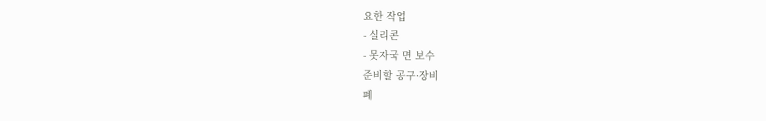요한 작업
- 실리콘
- 못자국 면 보수
준비할 공구·장비
폐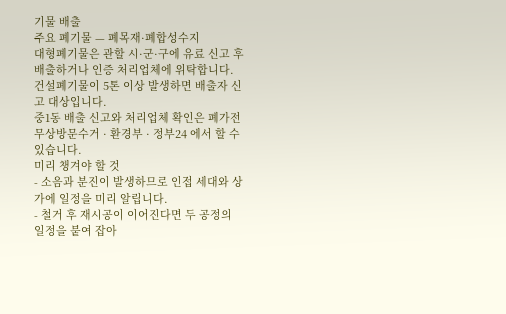기물 배출
주요 폐기물 — 폐목재·폐합성수지
대형폐기물은 관할 시·군·구에 유료 신고 후 배출하거나 인증 처리업체에 위탁합니다.
건설폐기물이 5톤 이상 발생하면 배출자 신고 대상입니다.
중1동 배출 신고와 처리업체 확인은 폐가전 무상방문수거 · 환경부 · 정부24 에서 할 수 있습니다.
미리 챙겨야 할 것
- 소음과 분진이 발생하므로 인접 세대와 상가에 일정을 미리 알립니다.
- 철거 후 재시공이 이어진다면 두 공정의 일정을 붙여 잡아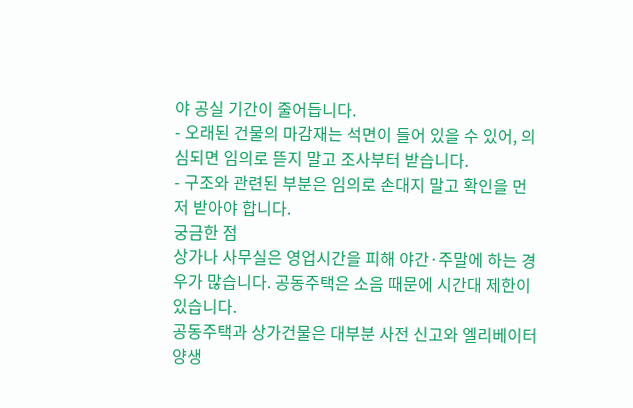야 공실 기간이 줄어듭니다.
- 오래된 건물의 마감재는 석면이 들어 있을 수 있어, 의심되면 임의로 뜯지 말고 조사부터 받습니다.
- 구조와 관련된 부분은 임의로 손대지 말고 확인을 먼저 받아야 합니다.
궁금한 점
상가나 사무실은 영업시간을 피해 야간·주말에 하는 경우가 많습니다. 공동주택은 소음 때문에 시간대 제한이 있습니다.
공동주택과 상가건물은 대부분 사전 신고와 엘리베이터 양생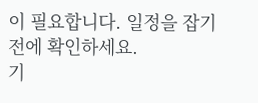이 필요합니다. 일정을 잡기 전에 확인하세요.
기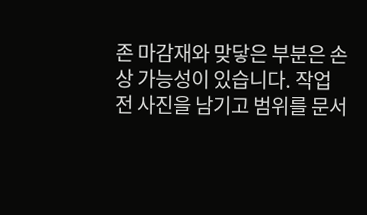존 마감재와 맞닿은 부분은 손상 가능성이 있습니다. 작업 전 사진을 남기고 범위를 문서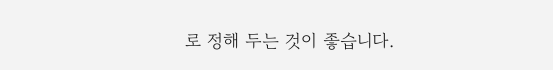로 정해 두는 것이 좋습니다.